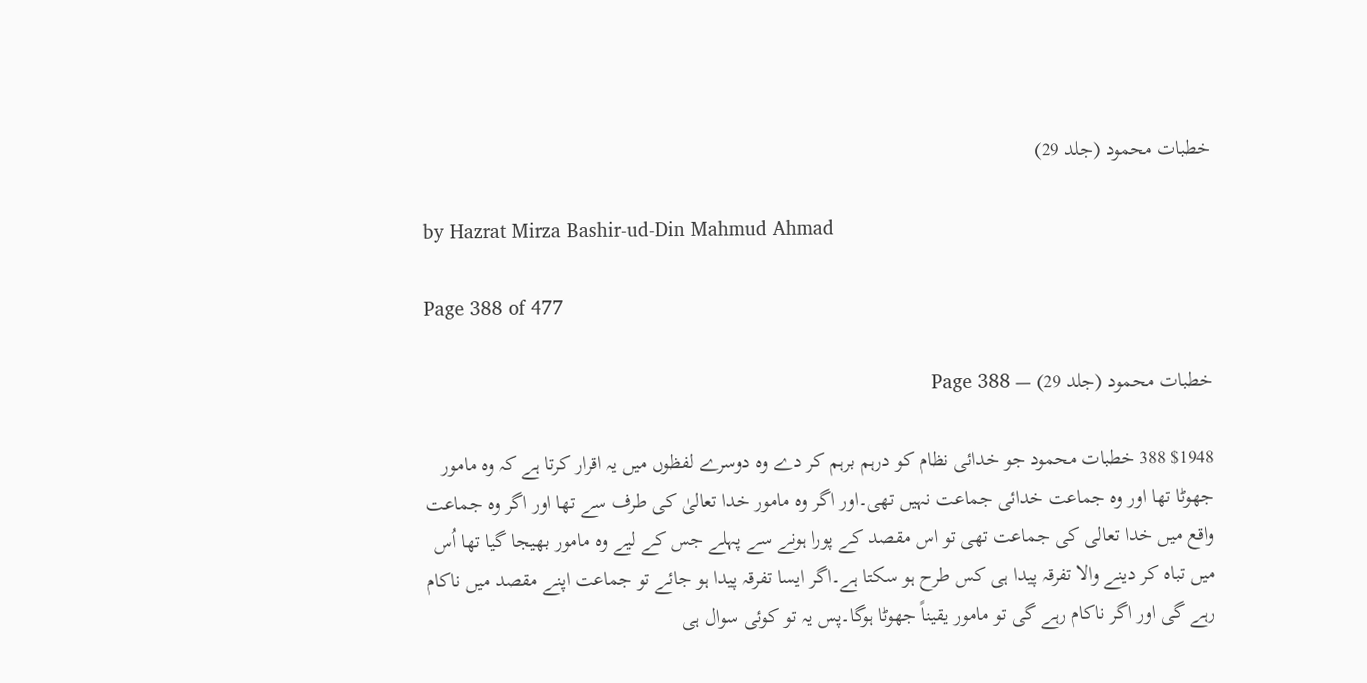خطبات محمود (جلد 29)

by Hazrat Mirza Bashir-ud-Din Mahmud Ahmad

Page 388 of 477

خطبات محمود (جلد 29) — Page 388

$1948 388 خطبات محمود جو خدائی نظام کو درہم برہم کر دے وہ دوسرے لفظوں میں یہ اقرار کرتا ہے کہ وہ مامور جھوٹا تھا اور وہ جماعت خدائی جماعت نہیں تھی۔اور اگر وہ مامور خدا تعالیٰ کی طرف سے تھا اور اگر وہ جماعت واقع میں خدا تعالی کی جماعت تھی تو اس مقصد کے پورا ہونے سے پہلے جس کے لیے وہ مامور بھیجا گیا تھا اُس میں تباہ کر دینے والا تفرقہ پیدا ہی کس طرح ہو سکتا ہے۔اگر ایسا تفرقہ پیدا ہو جائے تو جماعت اپنے مقصد میں ناکام رہے گی اور اگر ناکام رہے گی تو مامور یقیناً جھوٹا ہوگا۔پس یہ تو کوئی سوال ہی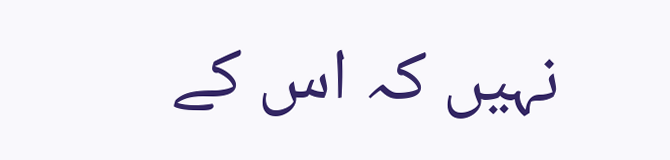نہیں کہ اس کے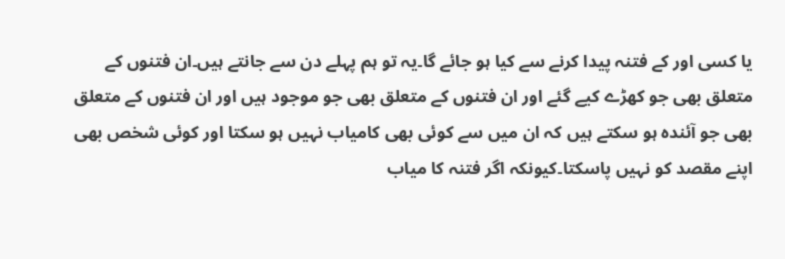یا کسی اور کے فتنہ پیدا کرنے سے کیا ہو جائے گا۔یہ تو ہم پہلے دن سے جانتے ہیں۔ان فتنوں کے متعلق بھی جو کھڑے کیے گئے اور ان فتنوں کے متعلق بھی جو موجود ہیں اور ان فتنوں کے متعلق بھی جو آئندہ ہو سکتے ہیں کہ ان میں سے کوئی بھی کامیاب نہیں ہو سکتا اور کوئی شخص بھی اپنے مقصد کو نہیں پاسکتا۔کیونکہ اگر فتنہ کا میاب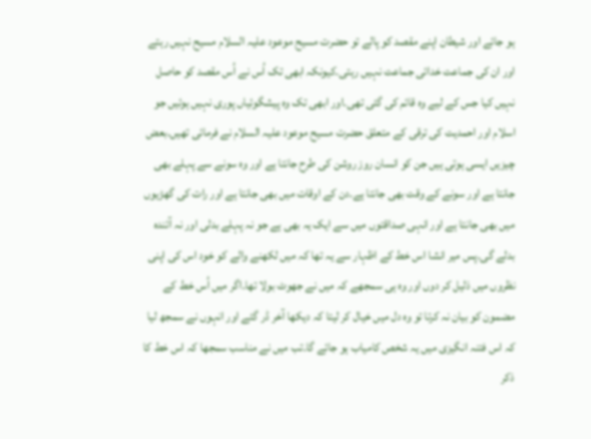ہو جائے اور شیطان اپنے مقصد کو پالے تو حضرت مسیح موعود علیہ السلام مسیح نہیں رہتے اور ان کی جماعت خدائی جماعت نہیں رہتی۔کیونکہ ابھی تک اُس نے اُس مقصد کو حاصل نہیں کیا جس کے لیے وہ قائم کی گئی تھی۔اور ابھی تک وہ پیشگوئیاں پوری نہیں ہوئیں جو اسلام اور احمدیت کی ترقی کے متعلق حضرت مسیح موعود علیہ السلام نے فرمائی تھیں۔بعض چیزیں ایسی ہوتی ہیں جن کو انسان روز روشن کی طرح جانتا ہے اور وہ سونے سے پہلے بھی جانتا ہے اور سونے کے وقت بھی جانتا ہے۔دن کے اوقات میں بھی جانتا ہے اور رات کی گھڑیوں میں بھی جانتا ہے اور انہی صداقتوں میں سے ایک یہ بھی ہے جو نہ پہلے بدلی اور نہ آئندہ بدلے گی۔پس میر انشا اس خط کے اظہار سے یہ تھا کہ میں لکھنے والے کو خود اس کی اپنی نظروں میں ذلیل کر دوں اور وہ ہی سمجھے کہ میں نے جھوٹ بولا تھا۔اگر میں اُس خط کے مضمون کو بیان نہ کرتا تو وہ دل میں خیال کر لیتا کہ دیکھا آخر ڈر گئے اور انہوں نے سمجھ لیا کہ اس فتنہ انگیزی میں یہ شخص کامیاب ہو جائے گا۔تب میں نے مناسب سمجھا کہ اس خط کا ذکر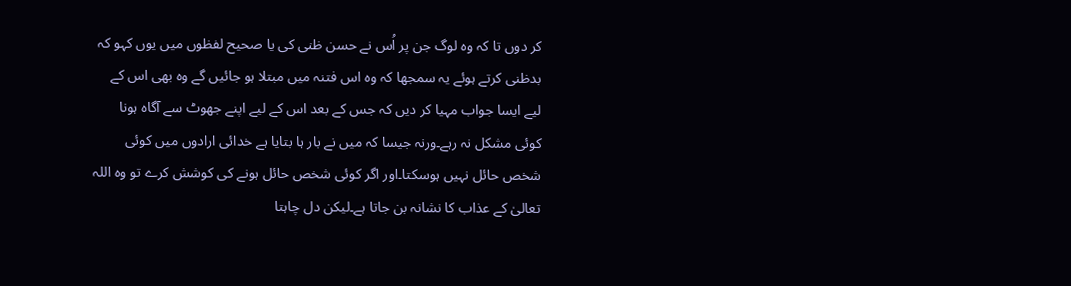کر دوں تا کہ وہ لوگ جن پر اُس نے حسن ظنی کی یا صحیح لفظوں میں یوں کہو کہ بدظنی کرتے ہوئے یہ سمجھا کہ وہ اس فتنہ میں مبتلا ہو جائیں گے وہ بھی اس کے لیے ایسا جواب مہیا کر دیں کہ جس کے بعد اس کے لیے اپنے جھوٹ سے آگاہ ہونا کوئی مشکل نہ رہے۔ورنہ جیسا کہ میں نے بار ہا بتایا ہے خدائی ارادوں میں کوئی شخص حائل نہیں ہوسکتا۔اور اگر کوئی شخص حائل ہونے کی کوشش کرے تو وہ اللہ تعالیٰ کے عذاب کا نشانہ بن جاتا ہے۔لیکن دل چاہتا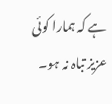ہے کہ ہمارا کوئی عزیز تباہ نہ ہو۔